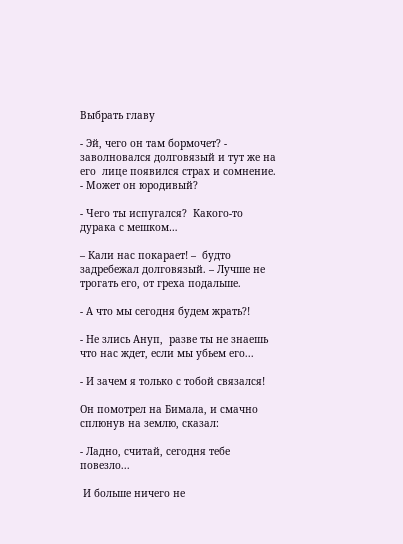Выбрать главу

- Эй, чего он там бормочет? - заволновался долговязый и тут же на его  лице появился страх и сомнение. - Может он юродивый?

- Чего ты испугался?  Какого-то дурака с мешком…

– Кали нас покарает! –  будто задребежал долговязый. – Лучше не трогать его, от греха подальше.

- А что мы сегодня будем жрать?!

- Не злись Ануп,  разве ты не знаешь что нас ждет, если мы убьем его...

- И зачем я только с тобой связался!

Он помотрел на Бимала, и смачно сплюнув на землю, сказал:

- Ладно, считай, сегодня тебе повезло...

 И больше ничего не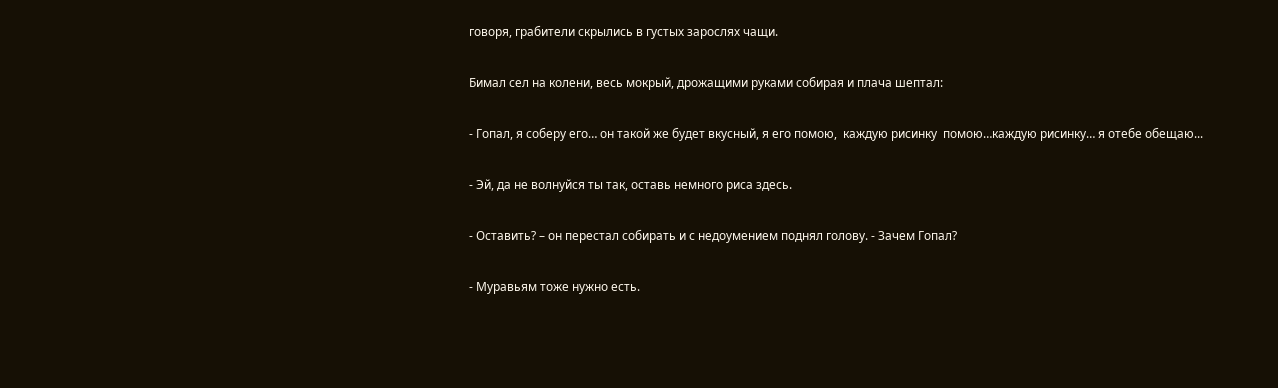говоря, грабители скрылись в густых зарослях чащи.

Бимал сел на колени, весь мокрый, дрожащими руками собирая и плача шептал:

- Гопал, я соберу его… он такой же будет вкусный, я его помою,  каждую рисинку  помою…каждую рисинку… я отебе обещаю...

- Эй, да не волнуйся ты так, оставь немного риса здесь.

- Оставить? – он перестал собирать и с недоумением поднял голову. - Зачем Гопал?

- Муравьям тоже нужно есть.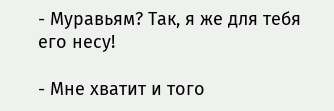- Муравьям? Так, я же для тебя его несу!

- Мне хватит и того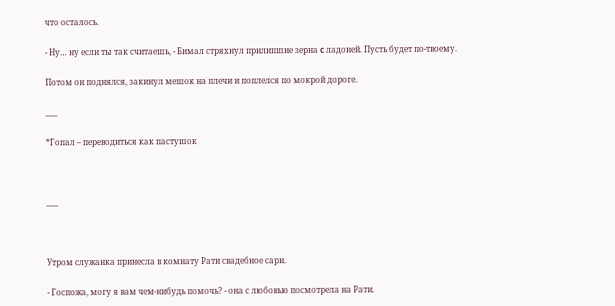что осталось.

- Ну… ну если ты так считаешь, - Бимал стряхнул прилипшие зерна c ладоней. Пусть будет по-твоему.

Потом он поднялся, закинул мешок на плечи и поплелся по мокрой дороге.

___

*Гопал – переводиться как пастушок



___



Утром служанка принесла в комнату Рати свадебное сари.

- Госпожа, могу я вам чем-нибудь помочь? - она с любовью посмотрела на Рати.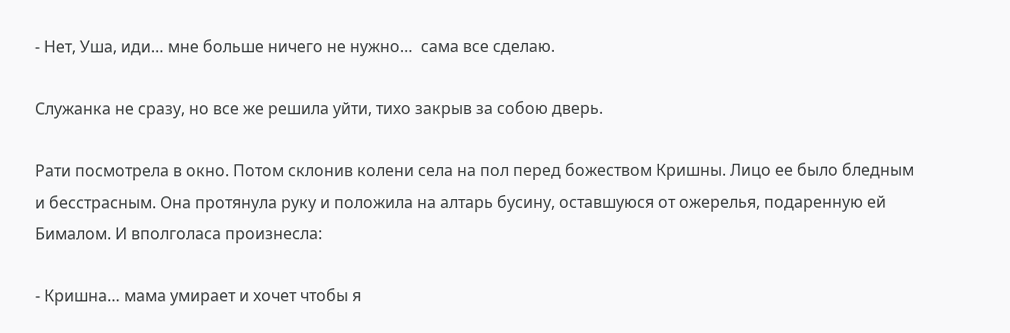- Нет, Уша, иди… мне больше ничего не нужно…  сама все сделаю.

Служанка не сразу, но все же решила уйти, тихо закрыв за собою дверь.

Рати посмотрела в окно. Потом склонив колени села на пол перед божеством Кришны. Лицо ее было бледным и бесстрасным. Она протянула руку и положила на алтарь бусину, оставшуюся от ожерелья, подаренную ей Бималом. И вполголаса произнесла:

- Кришна… мама умирает и хочет чтобы я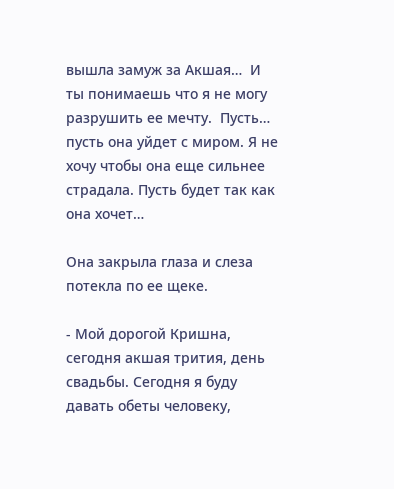вышла замуж за Акшая…  И ты понимаешь что я не могу разрушить ее мечту.  Пусть… пусть она уйдет с миром. Я не хочу чтобы она еще сильнее страдала. Пусть будет так как она хочет…

Она закрыла глаза и слеза потекла по ее щеке.

- Мой дорогой Кришна, сегодня акшая трития, день свадьбы. Сегодня я буду давать обеты человеку,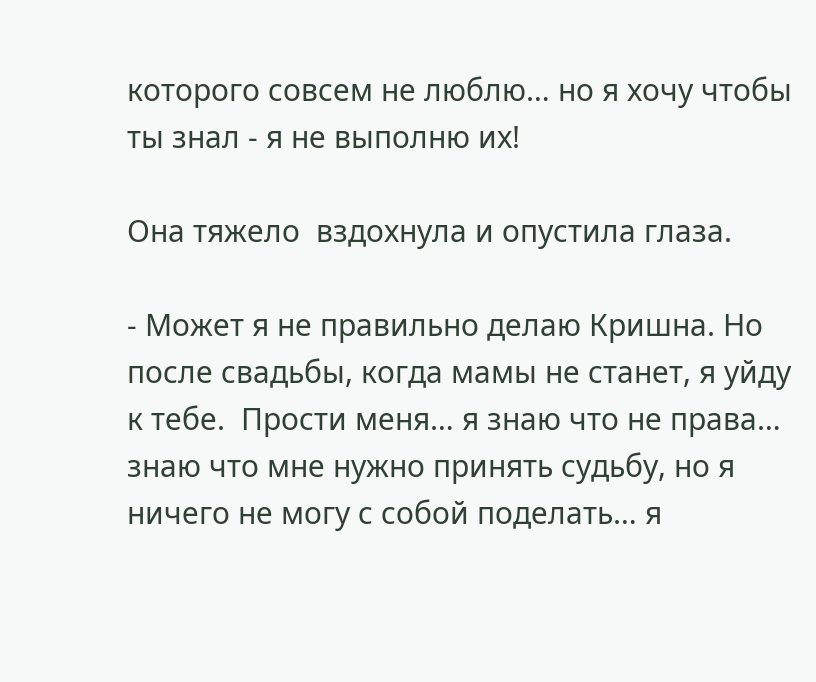которого совсем не люблю… но я хочу чтобы ты знал - я не выполню их!

Она тяжело  вздохнула и опустила глаза.

- Может я не правильно делаю Кришна. Но после свадьбы, когда мамы не станет, я уйду к тебе.  Прости меня… я знаю что не права… знаю что мне нужно принять судьбу, но я ничего не могу с собой поделать… я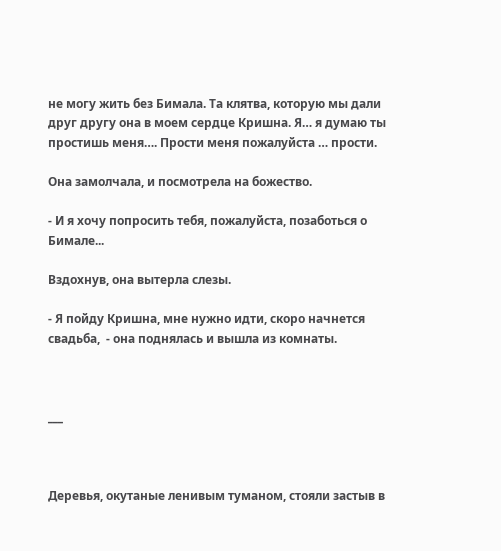не могу жить без Бимала. Та клятва, которую мы дали друг другу она в моем сердце Кришна. Я… я думаю ты простишь меня…. Прости меня пожалуйста … прости.

Она замолчала, и посмотрела на божество.

- И я хочу попросить тебя, пожалуйста, позаботься о Бимале...

Вздохнув, она вытерла слезы.

- Я пойду Кришна, мне нужно идти, скоро начнется свадьба,  - она поднялась и вышла из комнаты.



___



Деревья, окутаные ленивым туманом, стояли застыв в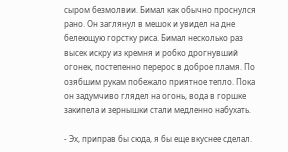сыром безмолвии. Бимал как обычно проснулся рано. Он заглянул в мешок и увидел на дне белеющую горстку риса. Бимал несколько раз высек искру из кремня и робко дрогнувший огонек, постепенно перерос в доброе пламя. По озябшим рукам побежало приятное тепло. Пока он задумчиво глядел на огонь, вода в горшке закипела и зернышки стали медленно набухать.

- Эх, приправ бы сюда, я бы еще вкуснее сделал.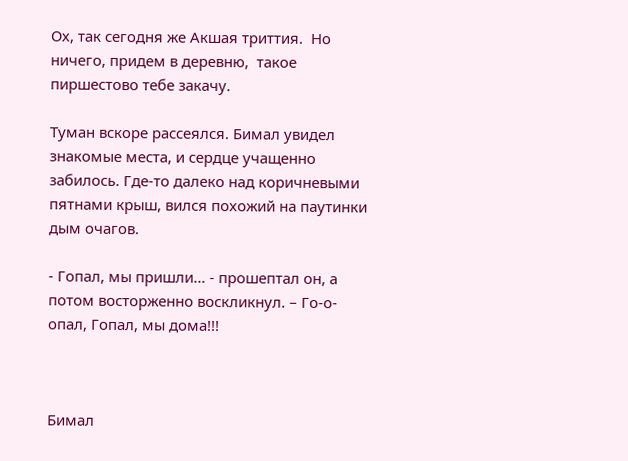Ох, так сегодня же Акшая триттия.  Но ничего, придем в деревню,  такое пиршестово тебе закачу.

Туман вскоре рассеялся. Бимал увидел знакомые места, и сердце учащенно забилось. Где-то далеко над коричневыми пятнами крыш, вился похожий на паутинки дым очагов.

- Гопал, мы пришли… - прошептал он, а потом восторженно воскликнул. – Го-о-опал, Гопал, мы дома!!!



Бимал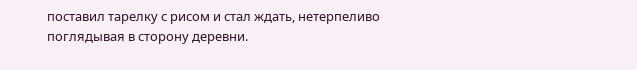поставил тарелку с рисом и стал ждать, нетерпеливо поглядывая в сторону деревни.